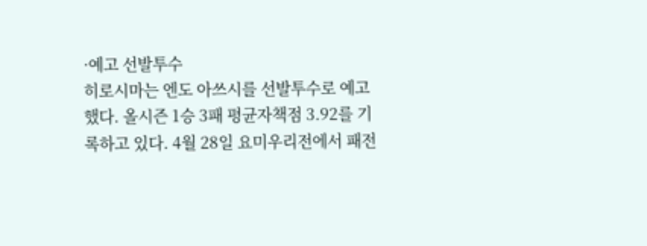·예고 선발투수
히로시마는 엔도 아쓰시를 선발투수로 예고했다. 올시즌 1승 3패 평균자책점 3.92를 기록하고 있다. 4월 28일 요미우리전에서 패전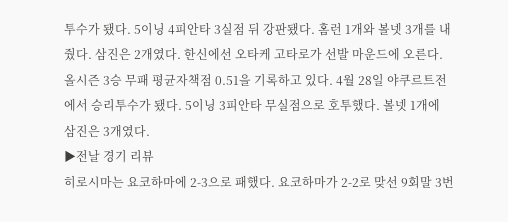투수가 됐다. 5이닝 4피안타 3실점 뒤 강판됐다. 홈런 1개와 볼넷 3개를 내줬다. 삼진은 2개였다. 한신에선 오타케 고타로가 선발 마운드에 오른다. 올시즌 3승 무패 평균자책점 0.51을 기록하고 있다. 4월 28일 야쿠르트전에서 승리투수가 됐다. 5이닝 3피안타 무실점으로 호투했다. 볼넷 1개에 삼진은 3개였다.
▶전날 경기 리뷰
히로시마는 요코하마에 2-3으로 패했다. 요코하마가 2-2로 맞선 9회말 3번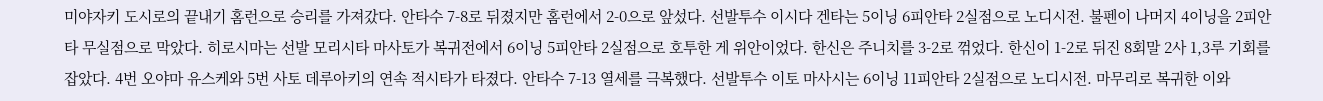미야자키 도시로의 끝내기 홈런으로 승리를 가져갔다. 안타수 7-8로 뒤졌지만 홈런에서 2-0으로 앞섰다. 선발투수 이시다 겐타는 5이닝 6피안타 2실점으로 노디시전. 불펜이 나머지 4이닝을 2피안타 무실점으로 막았다. 히로시마는 선발 모리시타 마사토가 복귀전에서 6이닝 5피안타 2실점으로 호투한 게 위안이었다. 한신은 주니치를 3-2로 꺾었다. 한신이 1-2로 뒤진 8회말 2사 1,3루 기회를 잡았다. 4번 오야마 유스케와 5번 사토 데루아키의 연속 적시타가 타졌다. 안타수 7-13 열세를 극복했다. 선발투수 이토 마사시는 6이닝 11피안타 2실점으로 노디시전. 마무리로 복귀한 이와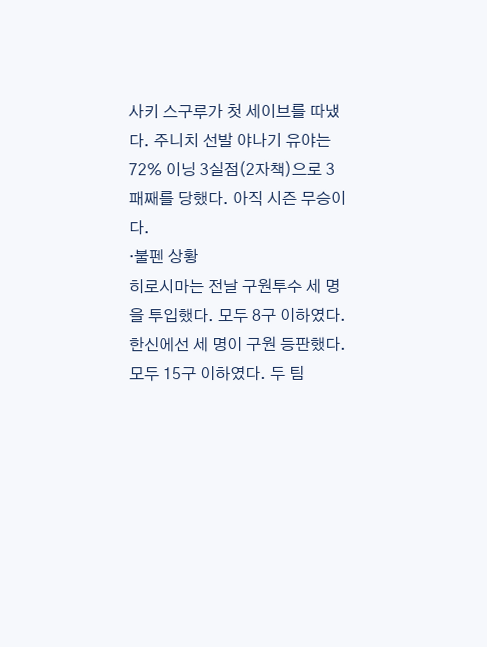사키 스구루가 첫 세이브를 따냈다. 주니치 선발 야나기 유야는 72% 이닝 3실점(2자책)으로 3패째를 당했다. 아직 시즌 무승이다.
·불펜 상황
히로시마는 전날 구원투수 세 명을 투입했다. 모두 8구 이하였다. 한신에선 세 명이 구원 등판했다. 모두 15구 이하였다. 두 팀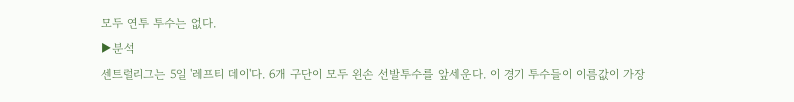모두 연투 투수는 없다.
▶분석
센트럴리그는 5일 '레프티 데이'다. 6개 구단이 모두 왼손 선발투수를 앞세운다. 이 경기 투수들이 이름값이 가장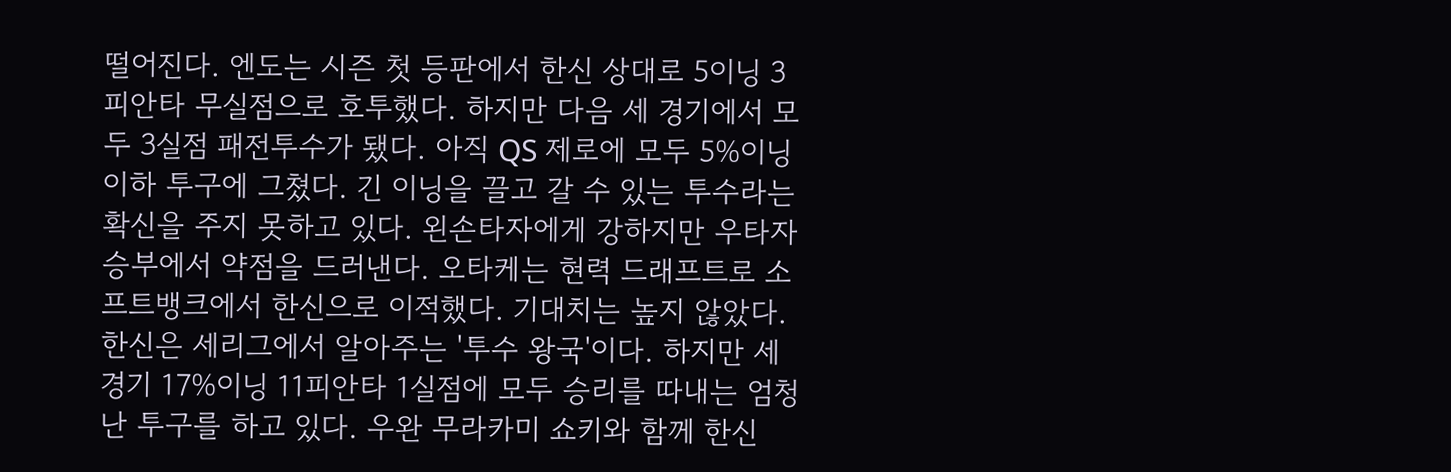떨어진다. 엔도는 시즌 첫 등판에서 한신 상대로 5이닝 3피안타 무실점으로 호투했다. 하지만 다음 세 경기에서 모두 3실점 패전투수가 됐다. 아직 QS 제로에 모두 5%이닝 이하 투구에 그쳤다. 긴 이닝을 끌고 갈 수 있는 투수라는 확신을 주지 못하고 있다. 왼손타자에게 강하지만 우타자 승부에서 약점을 드러낸다. 오타케는 현력 드래프트로 소프트뱅크에서 한신으로 이적했다. 기대치는 높지 않았다. 한신은 세리그에서 알아주는 '투수 왕국'이다. 하지만 세 경기 17%이닝 11피안타 1실점에 모두 승리를 따내는 엄청난 투구를 하고 있다. 우완 무라카미 쇼키와 함께 한신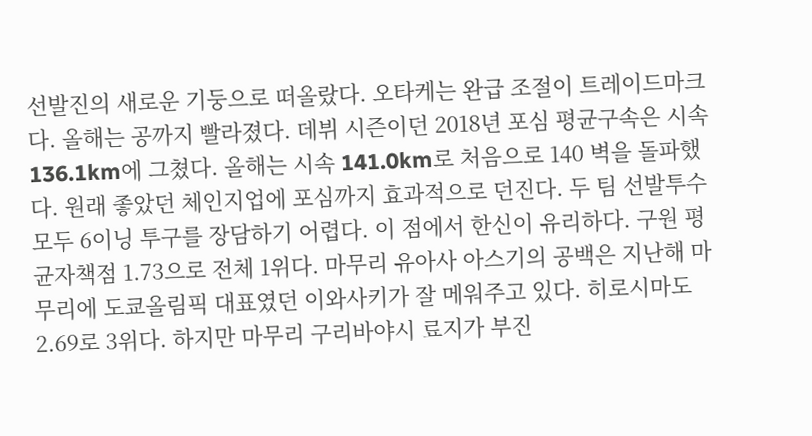선발진의 새로운 기둥으로 떠올랐다. 오타케는 완급 조절이 트레이드마크다. 올해는 공까지 빨라졌다. 데뷔 시즌이던 2018년 포심 평균구속은 시속 136.1km에 그쳤다. 올해는 시속 141.0km로 처음으로 140 벽을 돌파했다. 원래 좋았던 체인지업에 포심까지 효과적으로 던진다. 두 팀 선발투수 모두 6이닝 투구를 장담하기 어렵다. 이 점에서 한신이 유리하다. 구원 평균자책점 1.73으로 전체 1위다. 마무리 유아사 아스기의 공백은 지난해 마무리에 도쿄올림픽 대표였던 이와사키가 잘 메워주고 있다. 히로시마도 2.69로 3위다. 하지만 마무리 구리바야시 료지가 부진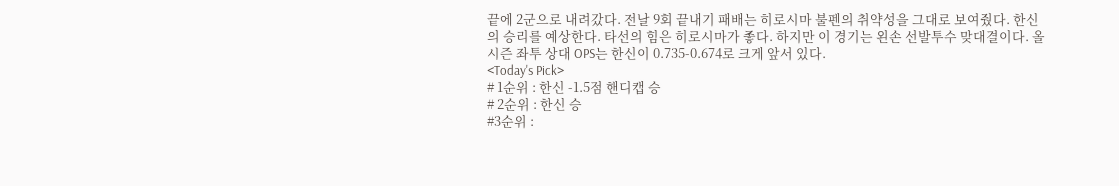끝에 2군으로 내려갔다. 전날 9회 끝내기 패배는 히로시마 불펜의 취약성을 그대로 보여줬다. 한신의 승리를 예상한다. 타선의 힘은 히로시마가 좋다. 하지만 이 경기는 왼손 선발투수 맞대결이다. 올시즌 좌투 상대 OPS는 한신이 0.735-0.674로 크게 앞서 있다.
<Today's Pick>
# 1순위 : 한신 -1.5점 핸디캡 승
# 2순위 : 한신 승
#3순위 :